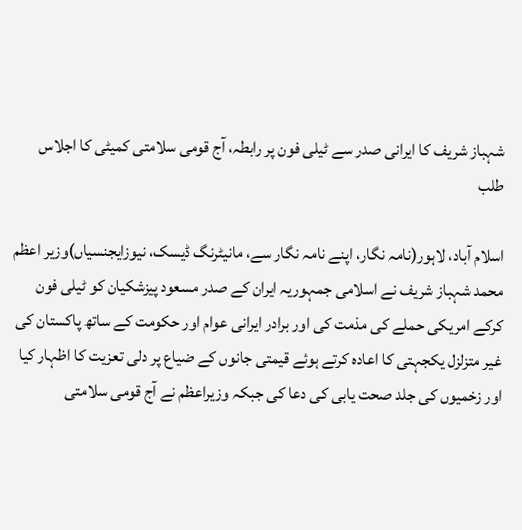شہباز شریف کا ایرانی صدر سے ٹیلی فون پر رابطہ، آج قومی سلامتی کمیٹی کا اجلاس طلب

اسلام آباد، لاہور(نامہ نگار، اپنے نامہ نگار سے، مانیٹرنگ ڈیسک، نیوزایجنسیاں)وزیر اعظم محمد شہباز شریف نے اسلامی جمہوریہ ایران کے صدر مسعود پیزشکیان کو ٹیلی فون کرکے امریکی حملے کی مذمت کی اور برادر ایرانی عوام اور حکومت کے ساتھ پاکستان کی غیر متزلزل یکجہتی کا اعادہ کرتے ہوئے قیمتی جانوں کے ضیاع پر دلی تعزیت کا اظہار کیا اور زخمیوں کی جلد صحت یابی کی دعا کی جبکہ وزیراعظم نے آج قومی سلامتی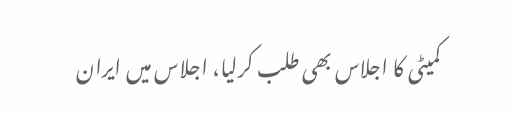کمیٹی کا اجلاس بھی طلب کرلیا، اجلاس میں ایران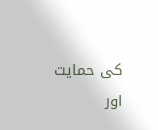کی حمایت اور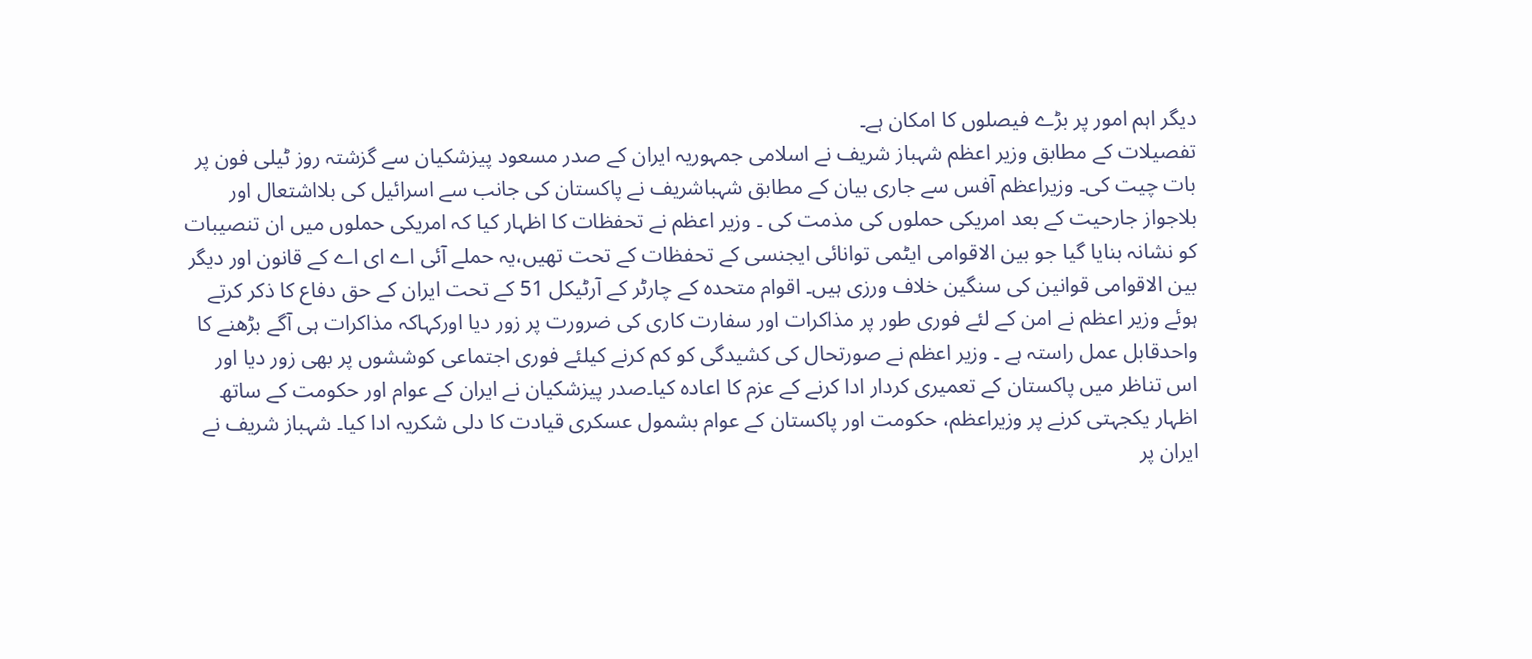دیگر اہم امور پر بڑے فیصلوں کا امکان ہے۔
تفصیلات کے مطابق وزیر اعظم شہباز شریف نے اسلامی جمہوریہ ایران کے صدر مسعود پیزشکیان سے گزشتہ روز ٹیلی فون پر بات چیت کی۔ وزیراعظم آفس سے جاری بیان کے مطابق شہباشریف نے پاکستان کی جانب سے اسرائیل کی بلااشتعال اور بلاجواز جارحیت کے بعد امریکی حملوں کی مذمت کی ۔ وزیر اعظم نے تحفظات کا اظہار کیا کہ امریکی حملوں میں ان تنصیبات کو نشانہ بنایا گیا جو بین الاقوامی ایٹمی توانائی ایجنسی کے تحفظات کے تحت تھیں،یہ حملے آئی اے ای اے کے قانون اور دیگر بین الاقوامی قوانین کی سنگین خلاف ورزی ہیں۔ اقوام متحدہ کے چارٹر کے آرٹیکل 51 کے تحت ایران کے حق دفاع کا ذکر کرتے ہوئے وزیر اعظم نے امن کے لئے فوری طور پر مذاکرات اور سفارت کاری کی ضرورت پر زور دیا اورکہاکہ مذاکرات ہی آگے بڑھنے کا واحدقابل عمل راستہ ہے ۔ وزیر اعظم نے صورتحال کی کشیدگی کو کم کرنے کیلئے فوری اجتماعی کوششوں پر بھی زور دیا اور اس تناظر میں پاکستان کے تعمیری کردار ادا کرنے کے عزم کا اعادہ کیا۔صدر پیزشکیان نے ایران کے عوام اور حکومت کے ساتھ اظہار یکجہتی کرنے پر وزیراعظم، حکومت اور پاکستان کے عوام بشمول عسکری قیادت کا دلی شکریہ ادا کیا۔ شہباز شریف نے ایران پر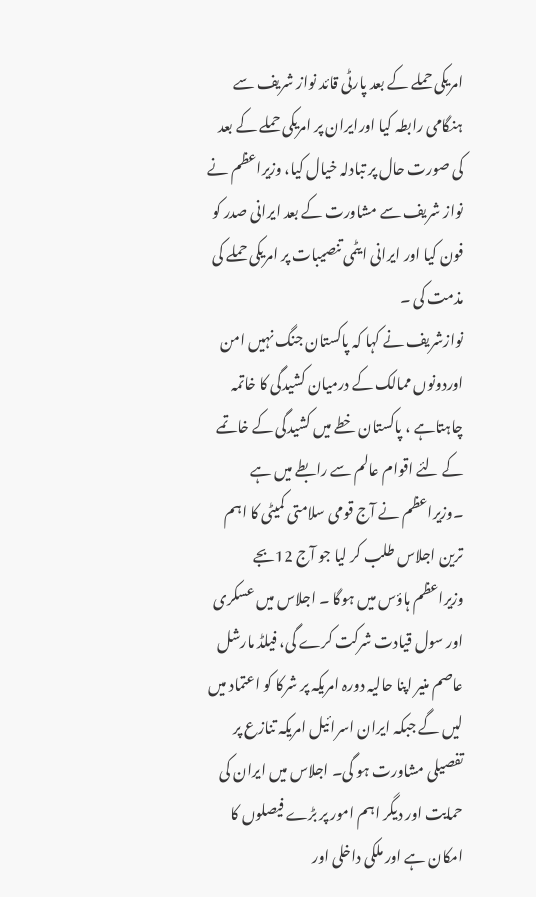امریکی حملے کے بعد پارٹی قائد نواز شریف سے ہنگامی رابطہ کیا اورایران پر امریکی حملے کے بعد کی صورت حال پر تبادلہ خیال کیا، وزیراعظم نے نواز شریف سے مشاورت کے بعد ایرانی صدر کو فون کیا اور ایرانی ایٹمی تنصیبات پر امریکی حملے کی مذمت کی ۔
نوازشریف نے کہا کہ پاکستان جنگ نہیں امن اوردونوں ممالک کے درمیان کشیدگی کا خاتمہ چاہتاہے ، پاکستان خطے میں کشیدگی کے خاتمے کے لئے اقوام عالم سے رابطے میں ہے ۔وزیراعظم نے آج قومی سلامتی کمیٹی کا اہم ترین اجلاس طلب کر لیا جو آج 12بجے وزیراعظم ہاؤس میں ہوگا ۔ اجلاس میں عسکری اور سول قیادت شرکت کرے گی، فیلڈ مارشل عاصم منیر اپنا حالیہ دورہ امریکہ پر شرکا کو اعتماد میں لیں گے جبکہ ایران اسرائیل امریکہ تنازع پر تفصیلی مشاورت ہو گی۔ اجلاس میں ایران کی حمایت اور دیگر اہم امور پر بڑے فیصلوں کا امکان ہے اور ملکی داخلی اور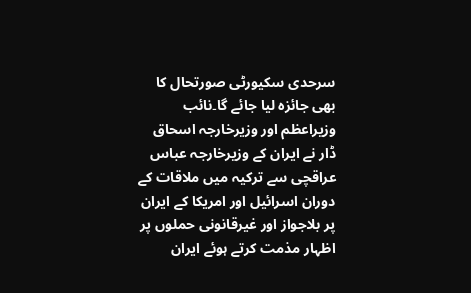سرحدی سکیورٹی صورتحال کا بھی جائزہ لیا جائے گا۔نائب وزیراعظم اور وزیرخارجہ اسحاق ڈار نے ایران کے وزیرخارجہ عباس عراقچی سے ترکیہ میں ملاقات کے دوران اسرائیل اور امریکا کے ایران پر بلاجواز اور غیرقانونی حملوں پر اظہار مذمت کرتے ہوئے ایران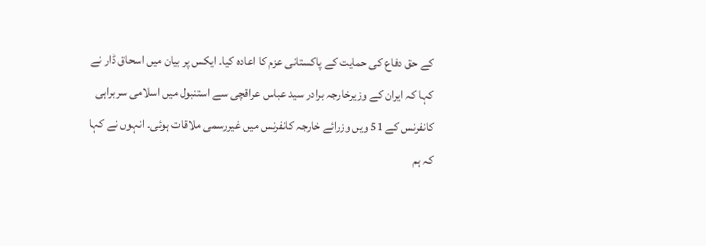کے حق دفاع کی حمایت کے پاکستانی عزم کا اعادہ کیا۔ ایکس پر بیان میں اسحاق ڈار نے کہا کہ ایران کے وزیرخارجہ برادر سید عباس عراقچی سے استنبول میں اسلامی سربراہی کانفرنس کے 51 ویں وزرائے خارجہ کانفرنس میں غیررسمی ملاقات ہوئی۔ انہوں نے کہا کہ ہم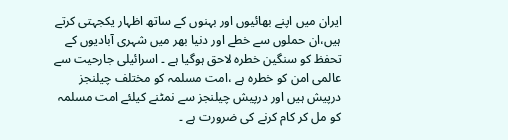ایران میں اپنے بھائیوں اور بہنوں کے ساتھ اظہار یکجہتی کرتے ہیں،ان حملوں سے خطے اور دنیا بھر میں شہری آبادیوں کے تحفظ کو سنگین خطرہ لاحق ہوگیا ہے ۔ اسرائیلی جارحیت سے عالمی امن کو خطرہ ہے ،امت مسلمہ کو مختلف چیلنجز درپیش ہیں اور درپیش چیلنجز سے نمٹنے کیلئے امت مسلمہ کو مل کر کام کرنے کی ضرورت ہے ۔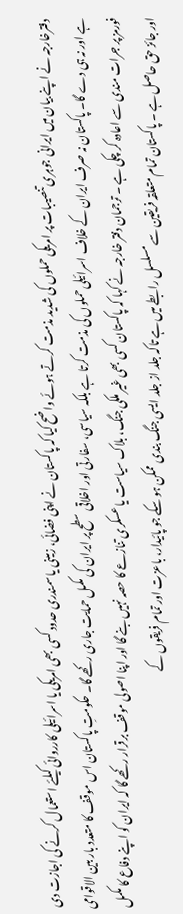دفترخارجہ نے اپنے بیان میں ایرانی جوہری تنصیبات پر امریکی حملوں کی شدید مذمت کرتے ہوئے واضح کیا کہ پاکستان نے اپنی فضائی، زمینی یا سمندری حدود کسی بھی امریکی یا اسرائیلی کارروائی کیلئے استعمال کرنے کی اجازت دی ہے اور نہ ہی دے گا۔ پاکستان نہ صرف ایران کے خلاف اسرائیلی حملوں کی مذمت کرتا ہے بلکہ سیاسی، سفارتی اور اخلاقی سطح پر ایران کی مکمل حمایت جاری رکھے گا۔ حکومتِ پاکستان اس موقف کا متعدد بار بین الاقوامی فورمز پر جرات مندی سے اعادہ کر چکی ہے ۔ ترجمان دفتر خارجہ نے کہا کہ پاکستان کسی بھی غیر ملکی جنگ، بلاک سیاست یا عسکری تنازعے کا حصہ نہیں بنے گا اور اپنا اصولی موقف برقرار رکھے گا کہ ایران کو اپنے دفاع کا مکمل اور جائز حق حاصل ہے ۔ پاکستان تمام متعلقہ فریقین سے مسلسل رابطے میں ہے تاکہ جلد از جلد ایسی جنگ بندی ممکن ہو سکے جو پائیدار، باعزت اور تمام فریقوں کے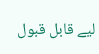لیے قابل قبول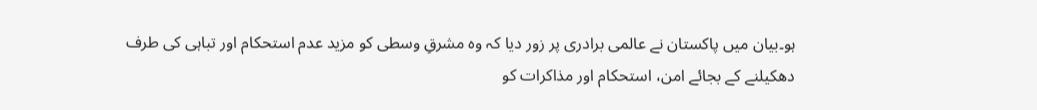ہو۔بیان میں پاکستان نے عالمی برادری پر زور دیا کہ وہ مشرقِ وسطی کو مزید عدم استحکام اور تباہی کی طرف دھکیلنے کے بجائے امن، استحکام اور مذاکرات کو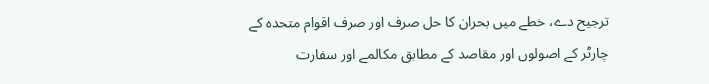ترجیح دے، خطے میں بحران کا حل صرف اور صرف اقوام متحدہ کے چارٹر کے اصولوں اور مقاصد کے مطابق مکالمے اور سفارت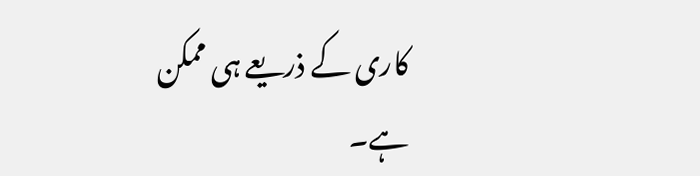کاری کے ذریعے ہی ممکن ہے۔